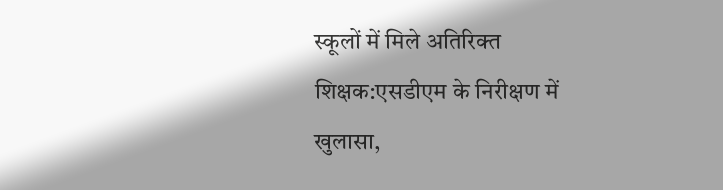स्कूलों में मिले अतिरिक्त शिक्षक:एसडीएम के निरीक्षण में खुलासा,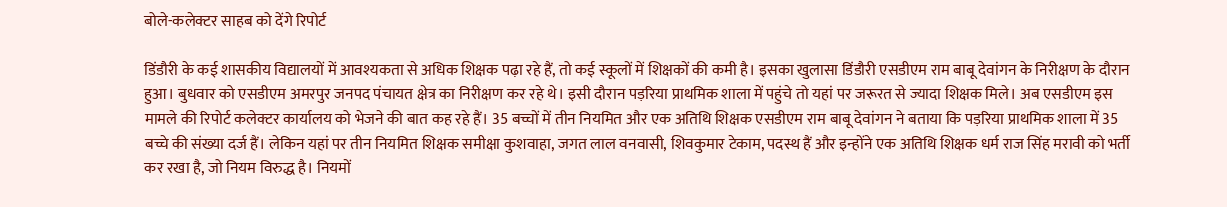बोले-कलेक्टर साहब को देंगे रिपोर्ट

डिंडौरी के कई शासकीय विद्यालयों में आवश्यकता से अधिक शिक्षक पढ़ा रहे हैं, तो कई स्कूलों में शिक्षकों की कमी है। इसका खुलासा डिंडौरी एसडीएम राम बाबू देवांगन के निरीक्षण के दौरान हुआ। बुधवार को एसडीएम अमरपुर जनपद पंचायत क्षेत्र का निरीक्षण कर रहे थे। इसी दौरान पड़रिया प्राथमिक शाला में पहुंचे तो यहां पर जरूरत से ज्यादा शिक्षक मिले। अब एसडीएम इस मामले की रिपोर्ट कलेक्टर कार्यालय को भेजने की बात कह रहे हैं। 35 बच्चों में तीन नियमित और एक अतिथि शिक्षक एसडीएम राम बाबू देवांगन ने बताया कि पड़रिया प्राथमिक शाला में 35 बच्चे की संख्या दर्ज हैं। लेकिन यहां पर तीन नियमित शिक्षक समीक्षा कुशवाहा, जगत लाल वनवासी, शिवकुमार टेकाम, पदस्थ हैं और इन्होंने एक अतिथि शिक्षक धर्म राज सिंह मरावी को भर्ती कर रखा है, जो नियम विरुद्ध है। नियमों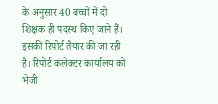के अनुसार 40 बच्चों में दो शिक्षक ही पदस्थ किए जाने हैं। इसकी रिपोर्ट तैयार की जा रही है। रिपोर्ट कलेक्टर कार्यालय को भेजी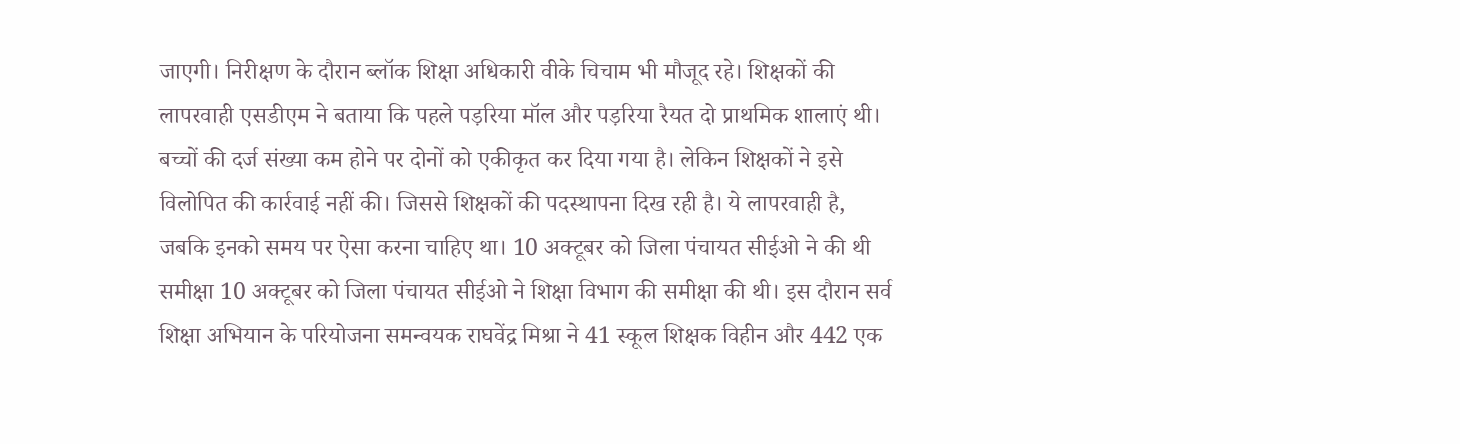जाएगी। निरीक्षण के दौरान ब्लॉक शिक्षा अधिकारी वीके चिचाम भी मौजूद रहे। शिक्षकों की लापरवाही एसडीएम ने बताया कि पहले पड़रिया मॉल और पड़रिया रैयत दो प्राथमिक शालाएं थी। बच्चों की दर्ज संख्या कम होने पर दोनों को एकीकृत कर दिया गया है। लेकिन शिक्षकों ने इसे विलोपित की कार्रवाई नहीं की। जिससे शिक्षकों की पदस्थापना दिख रही है। ये लापरवाही है, जबकि इनको समय पर ऐसा करना चाहिए था। 10 अक्टूबर को जिला पंचायत सीईओ ने की थी समीक्षा 10 अक्टूबर को जिला पंचायत सीईओ ने शिक्षा विभाग की समीक्षा की थी। इस दौरान सर्व शिक्षा अभियान के परियोजना समन्वयक राघवेंद्र मिश्रा ने 41 स्कूल शिक्षक विहीन और 442 एक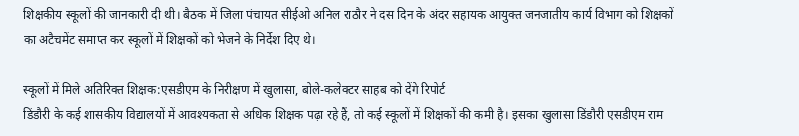शिक्षकीय स्कूलों की जानकारी दी थी। बैठक में जिला पंचायत सीईओ अनिल राठौर ने दस दिन के अंदर सहायक आयुक्त जनजातीय कार्य विभाग को शिक्षकों का अटैचमेंट समाप्त कर स्कूलों में शिक्षकों को भेजने के निर्देश दिए थे।

स्कूलों में मिले अतिरिक्त शिक्षक:एसडीएम के निरीक्षण में खुलासा, बोले-कलेक्टर साहब को देंगे रिपोर्ट
डिंडौरी के कई शासकीय विद्यालयों में आवश्यकता से अधिक शिक्षक पढ़ा रहे हैं, तो कई स्कूलों में शिक्षकों की कमी है। इसका खुलासा डिंडौरी एसडीएम राम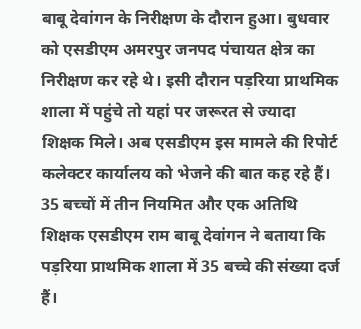बाबू देवांगन के निरीक्षण के दौरान हुआ। बुधवार को एसडीएम अमरपुर जनपद पंचायत क्षेत्र का निरीक्षण कर रहे थे। इसी दौरान पड़रिया प्राथमिक शाला में पहुंचे तो यहां पर जरूरत से ज्यादा शिक्षक मिले। अब एसडीएम इस मामले की रिपोर्ट कलेक्टर कार्यालय को भेजने की बात कह रहे हैं। 35 बच्चों में तीन नियमित और एक अतिथि शिक्षक एसडीएम राम बाबू देवांगन ने बताया कि पड़रिया प्राथमिक शाला में 35 बच्चे की संख्या दर्ज हैं।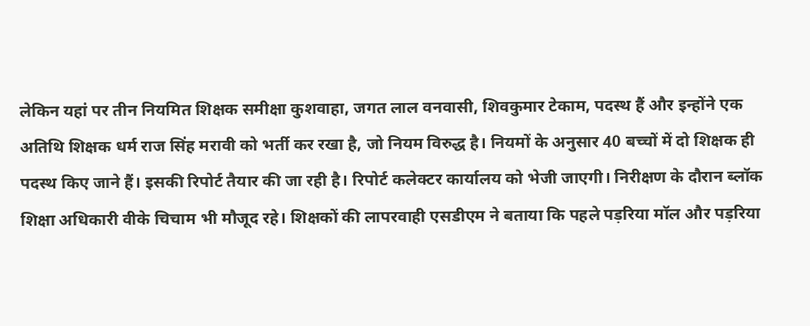लेकिन यहां पर तीन नियमित शिक्षक समीक्षा कुशवाहा, जगत लाल वनवासी, शिवकुमार टेकाम, पदस्थ हैं और इन्होंने एक अतिथि शिक्षक धर्म राज सिंह मरावी को भर्ती कर रखा है, जो नियम विरुद्ध है। नियमों के अनुसार 40 बच्चों में दो शिक्षक ही पदस्थ किए जाने हैं। इसकी रिपोर्ट तैयार की जा रही है। रिपोर्ट कलेक्टर कार्यालय को भेजी जाएगी। निरीक्षण के दौरान ब्लॉक शिक्षा अधिकारी वीके चिचाम भी मौजूद रहे। शिक्षकों की लापरवाही एसडीएम ने बताया कि पहले पड़रिया मॉल और पड़रिया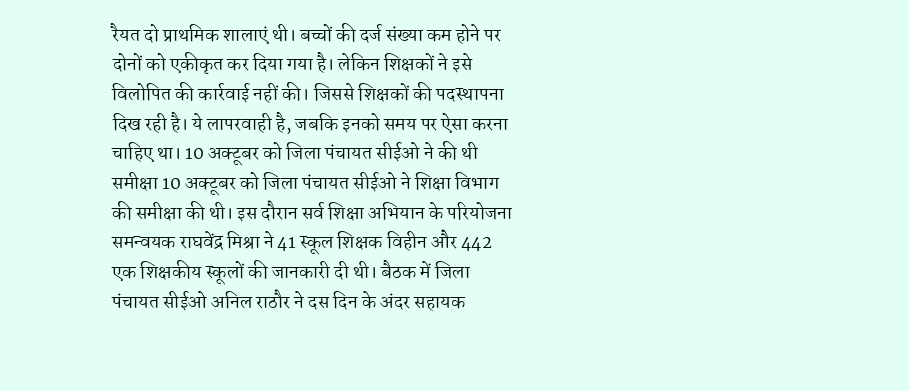रैयत दो प्राथमिक शालाएं थी। बच्चों की दर्ज संख्या कम होने पर दोनों को एकीकृत कर दिया गया है। लेकिन शिक्षकों ने इसे विलोपित की कार्रवाई नहीं की। जिससे शिक्षकों की पदस्थापना दिख रही है। ये लापरवाही है, जबकि इनको समय पर ऐसा करना चाहिए था। 10 अक्टूबर को जिला पंचायत सीईओ ने की थी समीक्षा 10 अक्टूबर को जिला पंचायत सीईओ ने शिक्षा विभाग की समीक्षा की थी। इस दौरान सर्व शिक्षा अभियान के परियोजना समन्वयक राघवेंद्र मिश्रा ने 41 स्कूल शिक्षक विहीन और 442 एक शिक्षकीय स्कूलों की जानकारी दी थी। बैठक में जिला पंचायत सीईओ अनिल राठौर ने दस दिन के अंदर सहायक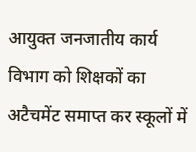आयुक्त जनजातीय कार्य विभाग को शिक्षकों का अटैचमेंट समाप्त कर स्कूलों में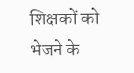शिक्षकों को भेजने के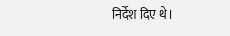निर्देश दिए थे।